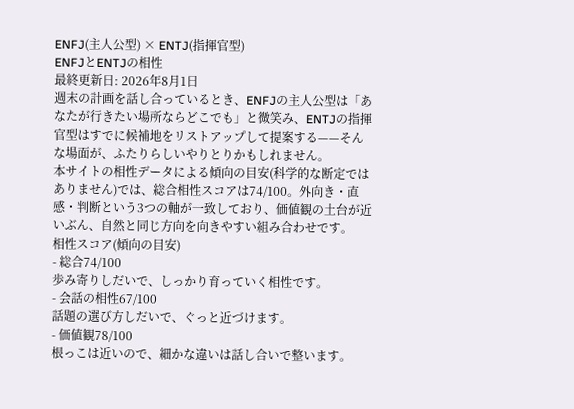ENFJ(主人公型) × ENTJ(指揮官型)
ENFJとENTJの相性
最終更新日: 2026年8月1日
週末の計画を話し合っているとき、ENFJの主人公型は「あなたが行きたい場所ならどこでも」と微笑み、ENTJの指揮官型はすでに候補地をリストアップして提案する——そんな場面が、ふたりらしいやりとりかもしれません。
本サイトの相性データによる傾向の目安(科学的な断定ではありません)では、総合相性スコアは74/100。外向き・直感・判断という3つの軸が一致しており、価値観の土台が近いぶん、自然と同じ方向を向きやすい組み合わせです。
相性スコア(傾向の目安)
- 総合74/100
歩み寄りしだいで、しっかり育っていく相性です。
- 会話の相性67/100
話題の選び方しだいで、ぐっと近づけます。
- 価値観78/100
根っこは近いので、細かな違いは話し合いで整います。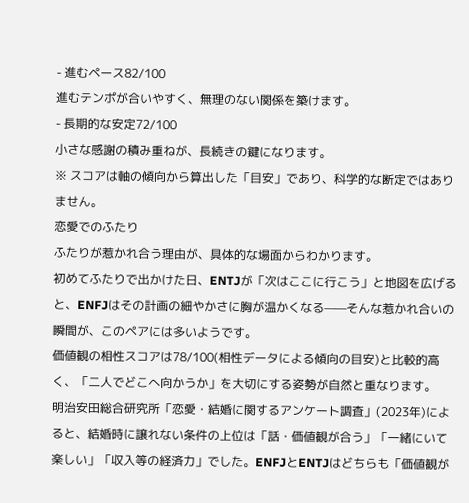- 進むペース82/100
進むテンポが合いやすく、無理のない関係を築けます。
- 長期的な安定72/100
小さな感謝の積み重ねが、長続きの鍵になります。
※ スコアは軸の傾向から算出した「目安」であり、科学的な断定ではありません。
恋愛でのふたり
ふたりが惹かれ合う理由が、具体的な場面からわかります。
初めてふたりで出かけた日、ENTJが「次はここに行こう」と地図を広げると、ENFJはその計画の細やかさに胸が温かくなる——そんな惹かれ合いの瞬間が、このペアには多いようです。
価値観の相性スコアは78/100(相性データによる傾向の目安)と比較的高く、「二人でどこへ向かうか」を大切にする姿勢が自然と重なります。
明治安田総合研究所「恋愛・結婚に関するアンケート調査」(2023年)によると、結婚時に譲れない条件の上位は「話・価値観が合う」「一緒にいて楽しい」「収入等の経済力」でした。ENFJとENTJはどちらも「価値観が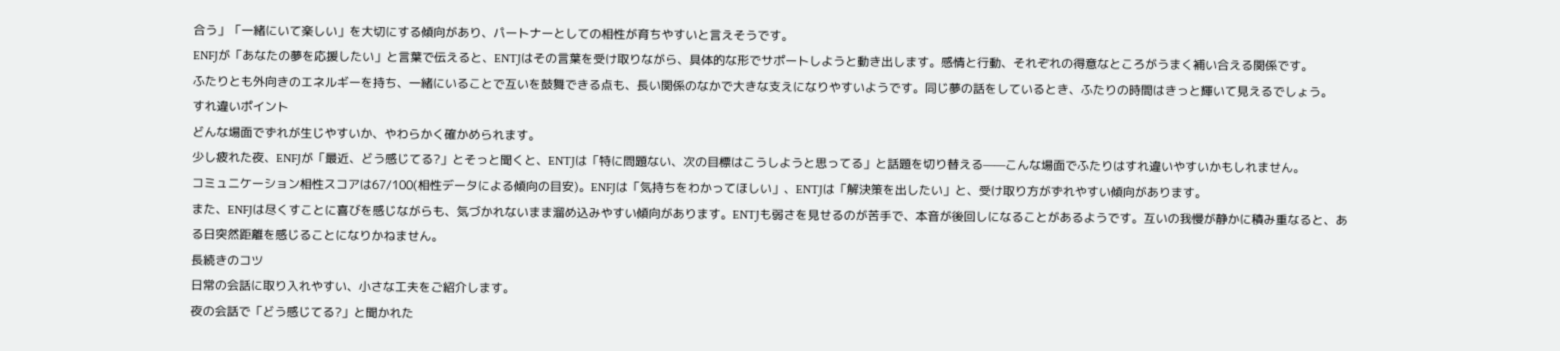合う」「一緒にいて楽しい」を大切にする傾向があり、パートナーとしての相性が育ちやすいと言えそうです。
ENFJが「あなたの夢を応援したい」と言葉で伝えると、ENTJはその言葉を受け取りながら、具体的な形でサポートしようと動き出します。感情と行動、それぞれの得意なところがうまく補い合える関係です。
ふたりとも外向きのエネルギーを持ち、一緒にいることで互いを鼓舞できる点も、長い関係のなかで大きな支えになりやすいようです。同じ夢の話をしているとき、ふたりの時間はきっと輝いて見えるでしょう。
すれ違いポイント
どんな場面でずれが生じやすいか、やわらかく確かめられます。
少し疲れた夜、ENFJが「最近、どう感じてる?」とそっと聞くと、ENTJは「特に問題ない、次の目標はこうしようと思ってる」と話題を切り替える——こんな場面でふたりはすれ違いやすいかもしれません。
コミュニケーション相性スコアは67/100(相性データによる傾向の目安)。ENFJは「気持ちをわかってほしい」、ENTJは「解決策を出したい」と、受け取り方がずれやすい傾向があります。
また、ENFJは尽くすことに喜びを感じながらも、気づかれないまま溜め込みやすい傾向があります。ENTJも弱さを見せるのが苦手で、本音が後回しになることがあるようです。互いの我慢が静かに積み重なると、ある日突然距離を感じることになりかねません。
長続きのコツ
日常の会話に取り入れやすい、小さな工夫をご紹介します。
夜の会話で「どう感じてる?」と聞かれた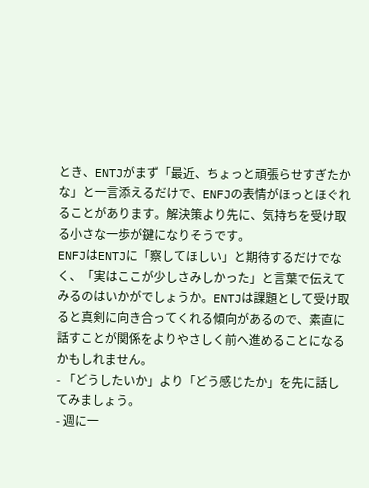とき、ENTJがまず「最近、ちょっと頑張らせすぎたかな」と一言添えるだけで、ENFJの表情がほっとほぐれることがあります。解決策より先に、気持ちを受け取る小さな一歩が鍵になりそうです。
ENFJはENTJに「察してほしい」と期待するだけでなく、「実はここが少しさみしかった」と言葉で伝えてみるのはいかがでしょうか。ENTJは課題として受け取ると真剣に向き合ってくれる傾向があるので、素直に話すことが関係をよりやさしく前へ進めることになるかもしれません。
- 「どうしたいか」より「どう感じたか」を先に話してみましょう。
- 週に一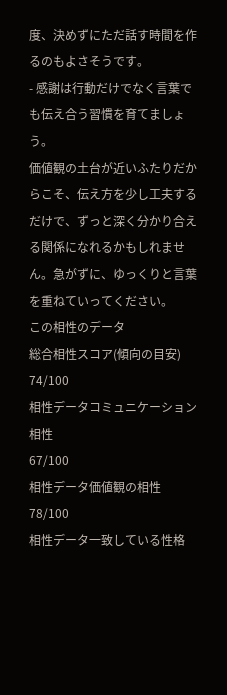度、決めずにただ話す時間を作るのもよさそうです。
- 感謝は行動だけでなく言葉でも伝え合う習慣を育てましょう。
価値観の土台が近いふたりだからこそ、伝え方を少し工夫するだけで、ずっと深く分かり合える関係になれるかもしれません。急がずに、ゆっくりと言葉を重ねていってください。
この相性のデータ
総合相性スコア(傾向の目安)
74/100
相性データコミュニケーション相性
67/100
相性データ価値観の相性
78/100
相性データ一致している性格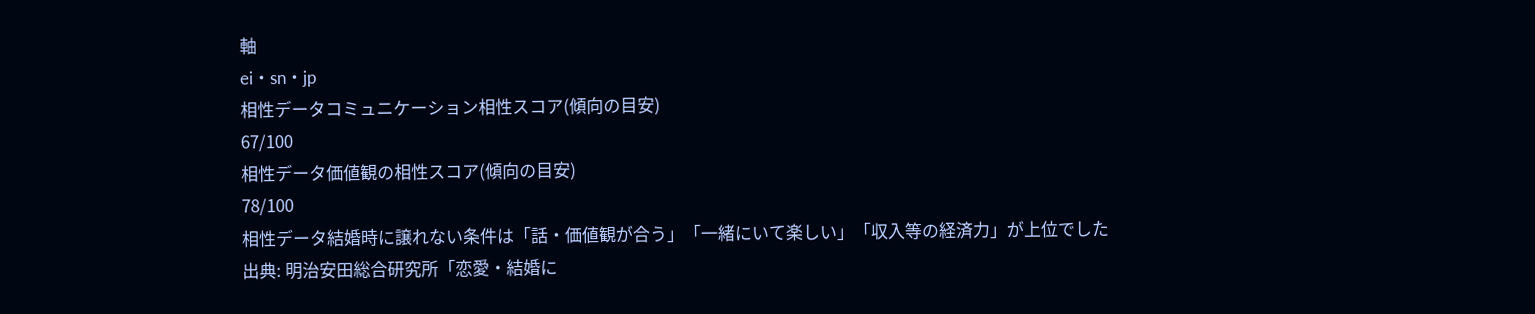軸
ei・sn・jp
相性データコミュニケーション相性スコア(傾向の目安)
67/100
相性データ価値観の相性スコア(傾向の目安)
78/100
相性データ結婚時に譲れない条件は「話・価値観が合う」「一緒にいて楽しい」「収入等の経済力」が上位でした
出典: 明治安田総合研究所「恋愛・結婚に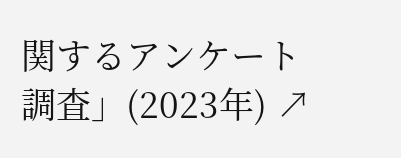関するアンケート調査」(2023年) ↗